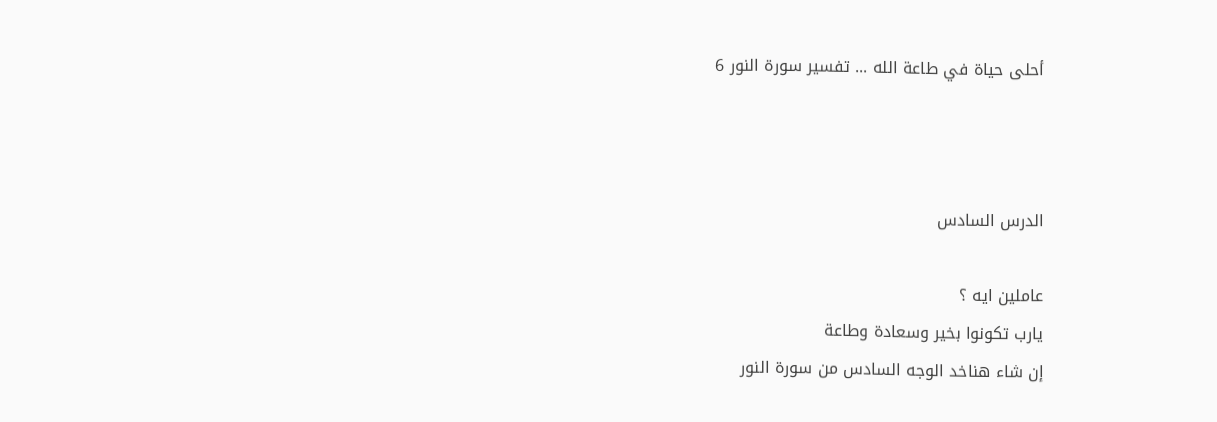أحلى حياة في طاعة الله ... تفسير سورة النور 6



الدرس السادس

عاملين ايه ؟
يارب تكونوا بخير وسعادة وطاعة
إن شاء هناخد الوجه السادس من سورة النور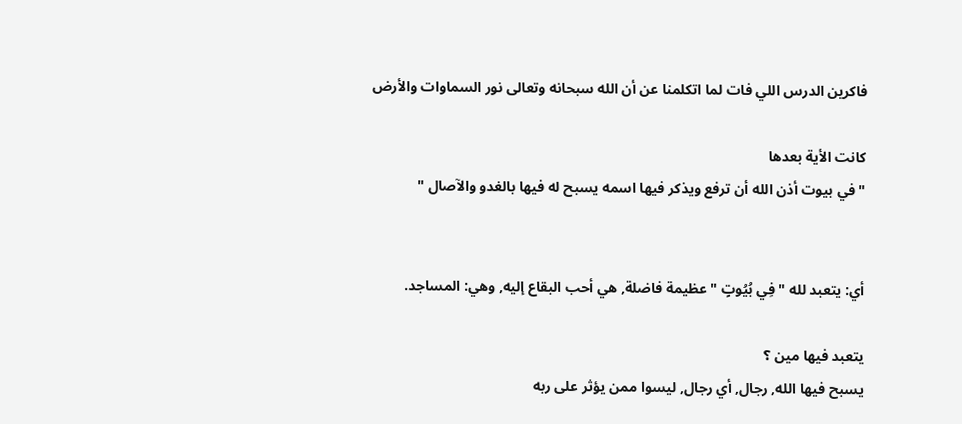فاكرين الدرس اللي فات لما اتكلمنا عن أن الله سبحانه وتعالى نور السماوات والأرض

كانت الأية بعدها
" في بيوت أذن الله أن ترفع ويذكر فيها اسمه يسبح له فيها بالغدو والآصال "


أي: يتعبد لله " فِي بُيُوتٍ " عظيمة فاضلة, هي أحب البقاع إليه, وهي: المساجد.

يتعبد فيها مين ؟
يسبح فيها الله, رجال, أي رجال, ليسوا ممن يؤثر على ربه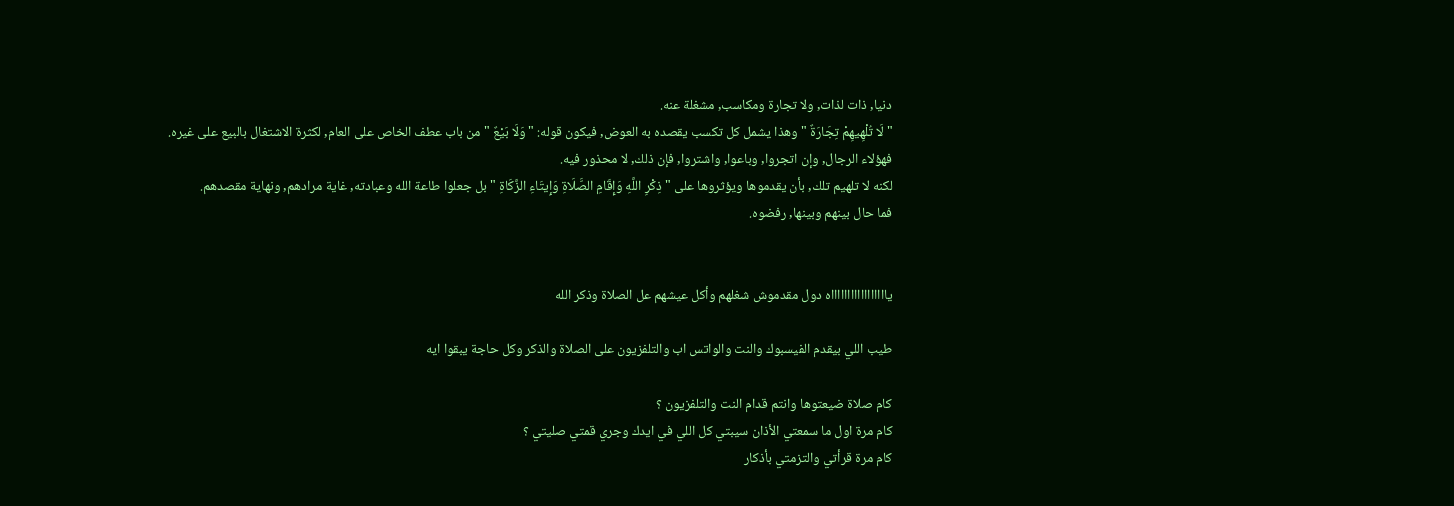دنيا, ذات لذات, ولا تجارة ومكاسب, مشغلة عنه.
" لَا تُلْهِيهِمْ تِجَارَةٌ " وهذا يشمل كل تكسب يقصده به العوض, فيكون قوله: " وَلَا بَيْعٌ " من باب عطف الخاص على العام, لكثرة الاشتغال بالبيع على غيره.
فهؤلاء الرجال, وإن اتجروا, وباعوا, واشتروا, فإن ذلك, لا محذور فيه.
لكنه لا تلهيم تلك, بأن يقدموها ويؤثروها على " ذِكْرِ اللَّهِ وَإِقَامِ الصَّلَاةِ وَإِيتَاءِ الزَّكَاةِ " بل جعلوا طاعة الله وعبادته, غاية مرادهم, ونهاية مقصدهم.
فما حال بينهم وبينها, رفضوه.


ياااااااااااااااااه دول مقدموش شغلهم وأكل عيشهم عل الصلاة وذكر الله

طيب اللي بيقدم الفيسبوك والنت والواتس اب والتلفزيون على الصلاة والذكر وكل حاجة يبقوا ايه

كام صلاة ضيعتوها وانتم قدام النت والتلفزيون ؟
كام مرة اول ما سمعتي الأذان سيبتي كل اللي في ايدك وجري قمتي صليتي ؟
كام مرة قرأتي والتزمتي بأذكار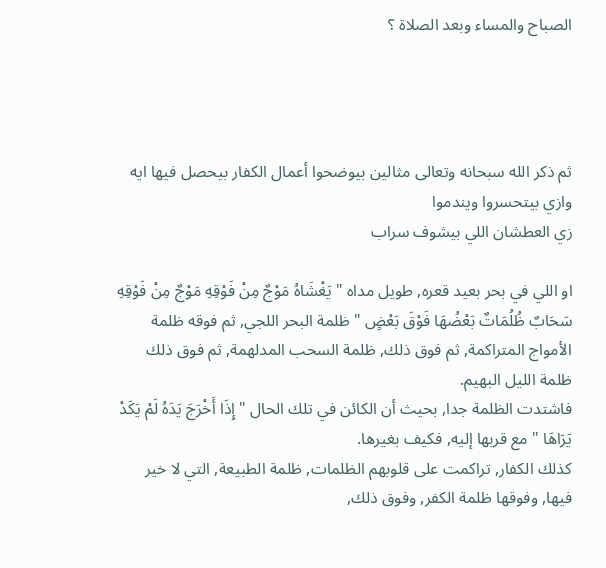الصباح والمساء وبعد الصلاة ؟




ثم ذكر الله سبحانه وتعالى مثالين بيوضحوا أعمال الكفار بيحصل فيها ايه وازي بيتحسروا ويندموا
زي العطشان اللي بيشوف سراب

او اللي في بحر بعيد قعره, طويل مداه " يَغْشَاهُ مَوْجٌ مِنْ فَوْقِهِ مَوْجٌ مِنْ فَوْقِهِ سَحَابٌ ظُلُمَاتٌ بَعْضُهَا فَوْقَ بَعْضٍ " ظلمة البحر اللجي, ثم فوقه ظلمة الأمواج المتراكمة, ثم فوق ذلك, ظلمة السحب المدلهمة, ثم فوق ذلك ظلمة الليل البهيم.
فاشتدت الظلمة جدا, بحيث أن الكائن في تلك الحال " إِذَا أَخْرَجَ يَدَهُ لَمْ يَكَدْ يَرَاهَا " مع قربها إليه, فكيف بغيرها.
كذلك الكفار, تراكمت على قلوبهم الظلمات, ظلمة الطبيعة, التي لا خير فيها, وفوقها ظلمة الكفر, وفوق ذلك,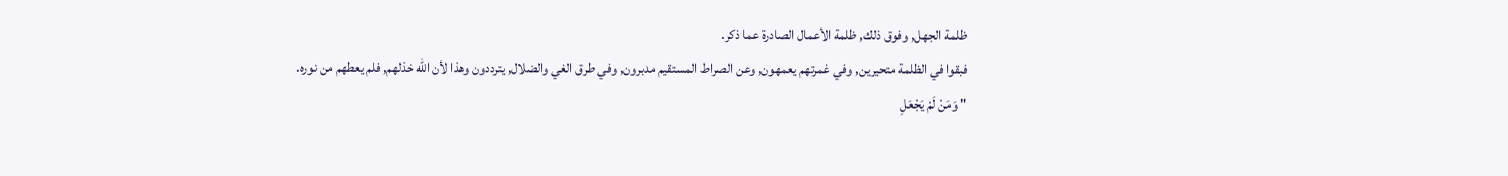ظلمة الجهل, وفوق ذلك, ظلمة الأعمال الصادرة عما ذكر.
فبقوا في الظلمة متحيرين, وفي غمرتهم يعمهون, وعن الصراط المستقيم مدبرون, وفي طرق الغي والضلال, يترددون وهذا لأن الله خذلهم, فلم يعطهم من نوره.
" وَمَنْ لَمْ يَجْعَلِ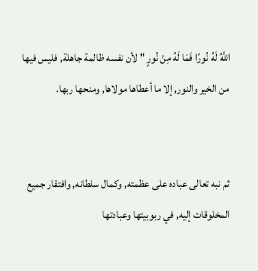اللَّهُ لَهُ نُورًا فَمَا لَهُ مِنْ نُورٍ " لأن نفسه ظالمة جاهلة, فليس فيها من الخير والنور, إلا ما أعطاها مولاها, ومنحها ربها.


ثم نبه تعالى عباده على عظمته, وكمال سلطانه, وافتقار جميع المخلوقات إليه, في ربوبيتها وعبادتها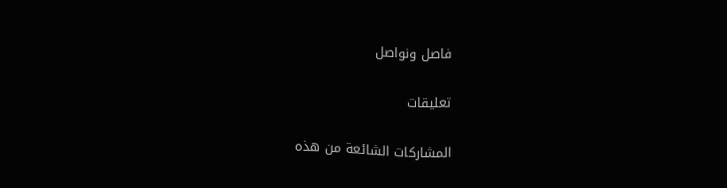فاصل ونواصل

تعليقات

المشاركات الشائعة من هذه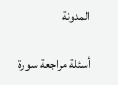المدونة

أسئلة مراجعة سورة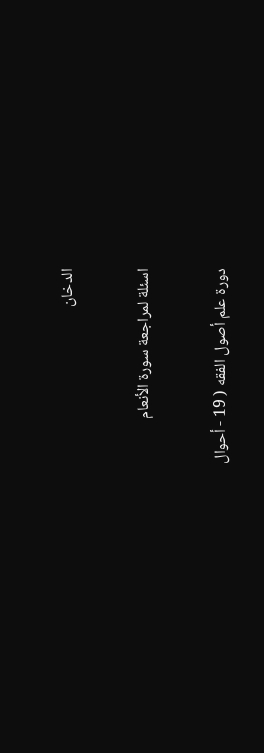الدخان

اسئلة لمراجعة سورة الأنعام

دورة علم أصول الفقه ( 19 - أحوال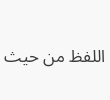اللفظ من حيث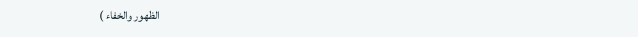الظهور والخفاء )